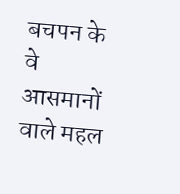बचपन के वे आसमानों वाले महल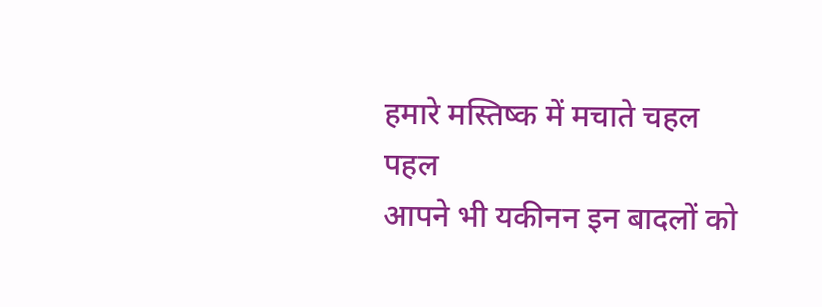हमारे मस्तिष्क में मचाते चहल पहल
आपने भी यकीनन इन बादलों को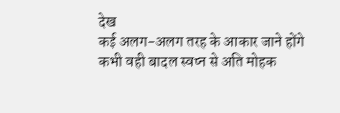देख
कई अलग-अलग तरह के आकार जाने होंगे
कभी वही बादल स्वप्न से अति मोहक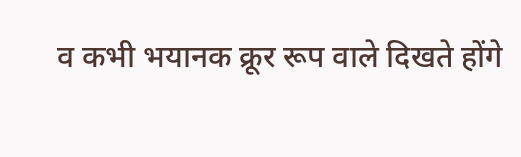व कभी भयानक क्रूर रूप वाले दिखते होंगे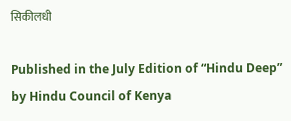सिकीलधी

Published in the July Edition of “Hindu Deep” by Hindu Council of Kenya